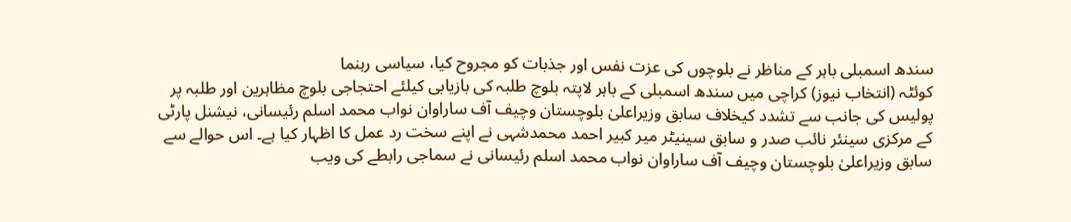سندھ اسمبلی باہر کے مناظر نے بلوچوں کی عزت نفس اور جذبات کو مجروح کیا، سیاسی رہنما
کوئٹہ (انتخاب نیوز) کراچی میں سندھ اسمبلی کے باہر لاپتہ بلوچ طلبہ کی بازیابی کیلئے احتجاجی بلوچ مظاہرین اور طلبہ پر پولیس کی جانب سے تشدد کیخلاف سابق وزیراعلیٰ بلوچستان وچیف آف ساراوان نواب محمد اسلم رئیسانی، نیشنل پارٹی کے مرکزی سینئر نائب صدر و سابق سینیٹر میر کبیر احمد محمدشہی نے اپنے سخت رد عمل کا اظہار کیا ہے۔ اس حوالے سے سابق وزیراعلیٰ بلوچستان وچیف آف ساراوان نواب محمد اسلم رئیسانی نے سماجی رابطے کی ویب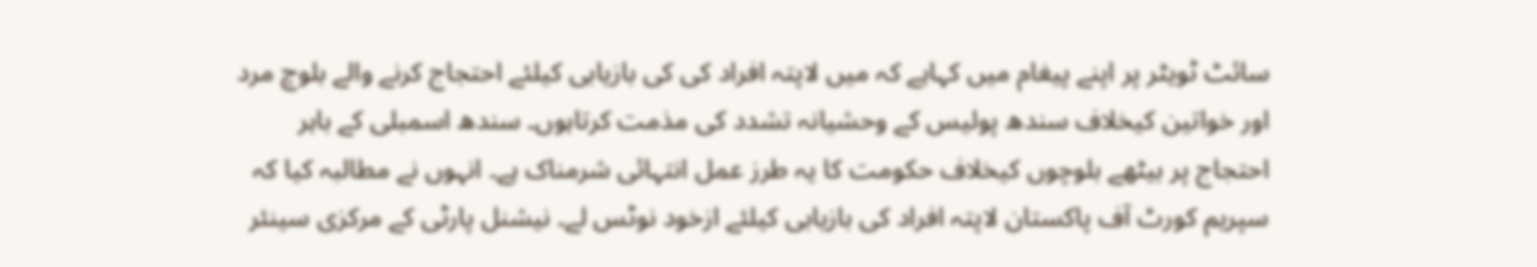سائٹ ٹویٹر پر اپنے پیغام میں کہاہے کہ میں لاپتہ افراد کی کی بازیابی کیلئے احتجاج کرنے والے بلوچ مرد اور خواتین کیخلاف سندھ پولیس کے وحشیانہ تشدد کی مذمت کرتاہوں۔ سندھ اسمبلی کے باہر احتجاج پر بیٹھے بلوچوں کیخلاف حکومت کا یہ طرز عمل انتہائی شرمناک ہے۔ انہوں نے مطالبہ کیا کہ سپریم کورٹ آف پاکستان لاپتہ افراد کی بازیابی کیلئے ازخود نوٹس لے۔ نیشنل پارٹی کے مرکزی سینئر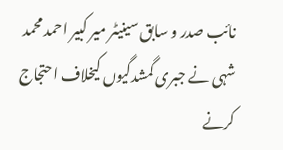نائب صدر و سابق سینیٹر میر کبیر احمد محمد شہی نے جبری گمشدگیوں کیخلاف احتجاج کرنے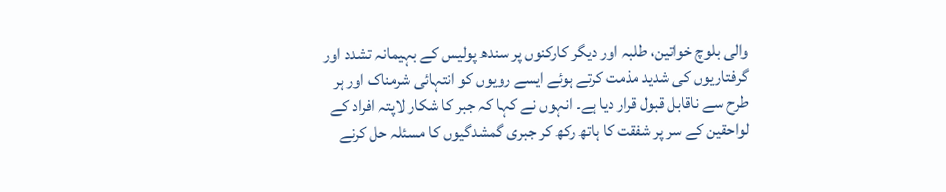والی بلوچ خواتین، طلبہ اور دیگر کارکنوں پر سندھ پولیس کے بہیمانہ تشدد اور گرفتاریوں کی شدید مذمت کرتے ہوئے ایسے رویوں کو انتہائی شرمناک اور ہر طرح سے ناقابل قبول قرار دیا ہے۔ انہوں نے کہا کہ جبر کا شکار لاپتہ افراد کے لواحقین کے سر پر شفقت کا ہاتھ رکھ کر جبری گمشدگیوں کا مسئلہ حل کرنے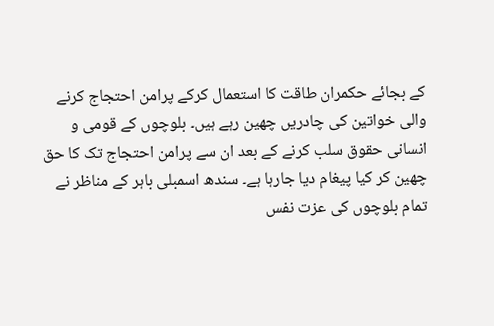کے بجائے حکمران طاقت کا استعمال کرکے پرامن احتجاج کرنے والی خواتین کی چادریں چھین رہے ہیں۔ بلوچوں کے قومی و انسانی حقوق سلب کرنے کے بعد ان سے پرامن احتجاج تک کا حق چھین کر کیا پیغام دیا جارہا ہے۔ سندھ اسمبلی باہر کے مناظر نے تمام بلوچوں کی عزت نفس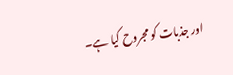اور جذبات کو مجروح کیا ہے۔